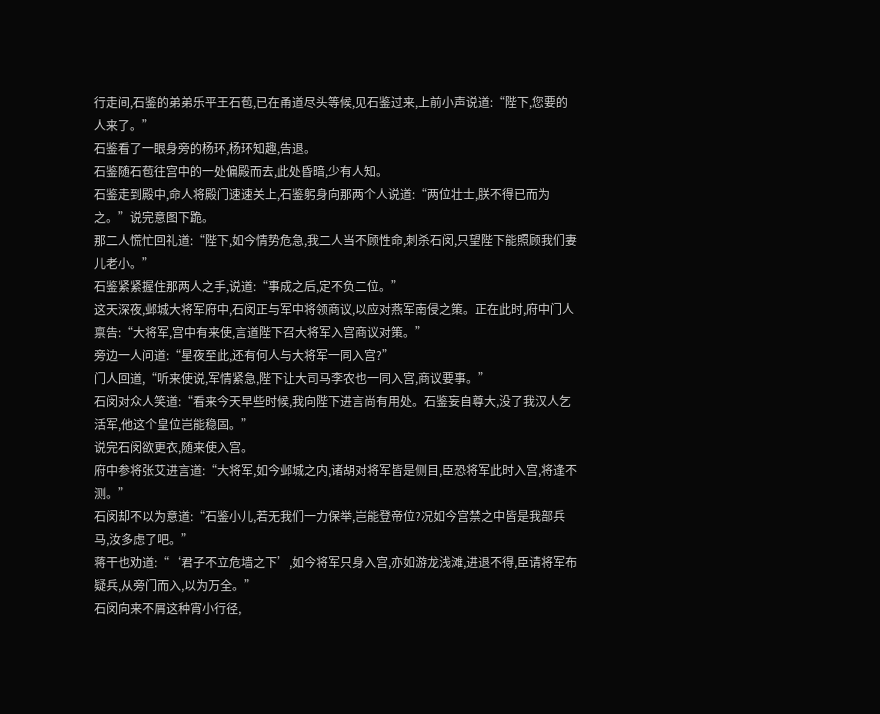行走间,石鉴的弟弟乐平王石苞,已在甬道尽头等候,见石鉴过来,上前小声说道:“陛下,您要的人来了。”
石鉴看了一眼身旁的杨环,杨环知趣,告退。
石鉴随石苞往宫中的一处偏殿而去,此处昏暗,少有人知。
石鉴走到殿中,命人将殿门速速关上,石鉴躬身向那两个人说道:“两位壮士,朕不得已而为之。”说完意图下跪。
那二人慌忙回礼道:“陛下,如今情势危急,我二人当不顾性命,刺杀石闵,只望陛下能照顾我们妻儿老小。”
石鉴紧紧握住那两人之手,说道:“事成之后,定不负二位。”
这天深夜,邺城大将军府中,石闵正与军中将领商议,以应对燕军南侵之策。正在此时,府中门人禀告:“大将军,宫中有来使,言道陛下召大将军入宫商议对策。”
旁边一人问道:“星夜至此,还有何人与大将军一同入宫?”
门人回道,“听来使说,军情紧急,陛下让大司马李农也一同入宫,商议要事。”
石闵对众人笑道:“看来今天早些时候,我向陛下进言尚有用处。石鉴妄自尊大,没了我汉人乞活军,他这个皇位岂能稳固。”
说完石闵欲更衣,随来使入宫。
府中参将张艾进言道:“大将军,如今邺城之内,诸胡对将军皆是侧目,臣恐将军此时入宫,将逢不测。”
石闵却不以为意道:“石鉴小儿,若无我们一力保举,岂能登帝位?况如今宫禁之中皆是我部兵马,汝多虑了吧。”
蒋干也劝道:“‘君子不立危墙之下’,如今将军只身入宫,亦如游龙浅滩,进退不得,臣请将军布疑兵,从旁门而入,以为万全。”
石闵向来不屑这种宵小行径,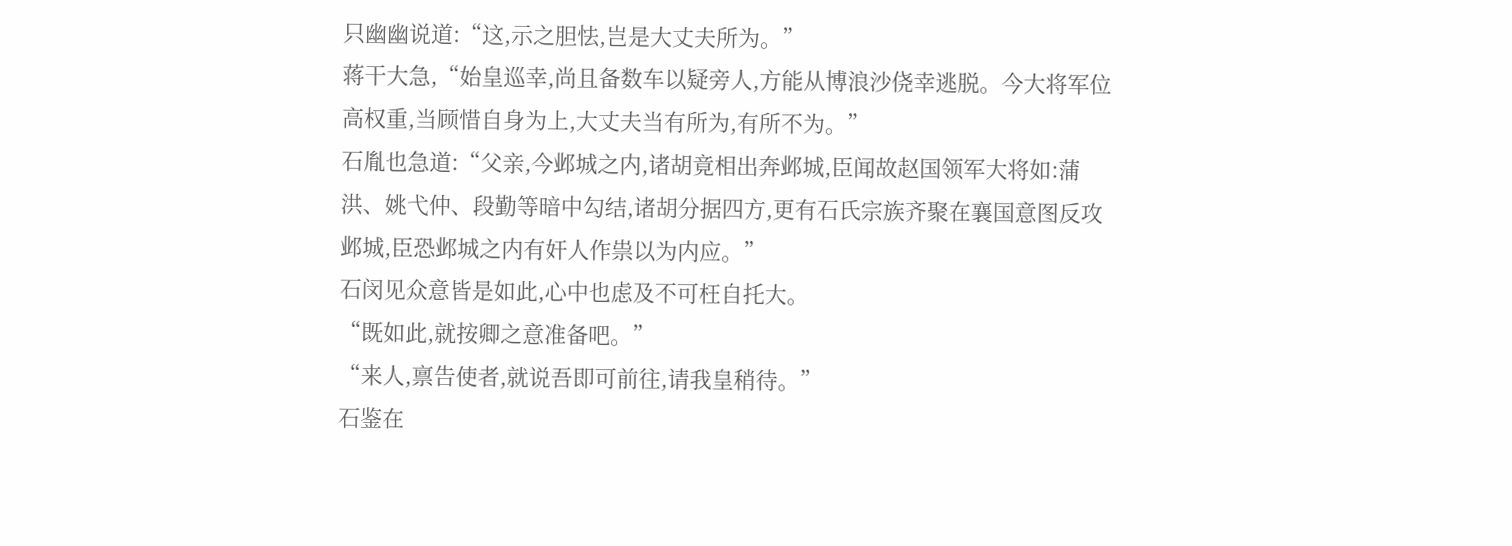只幽幽说道:“这,示之胆怯,岂是大丈夫所为。”
蒋干大急,“始皇巡幸,尚且备数车以疑旁人,方能从博浪沙侥幸逃脱。今大将军位高权重,当顾惜自身为上,大丈夫当有所为,有所不为。”
石胤也急道:“父亲,今邺城之内,诸胡竟相出奔邺城,臣闻故赵国领军大将如:蒲洪、姚弋仲、段勤等暗中勾结,诸胡分据四方,更有石氏宗族齐聚在襄国意图反攻邺城,臣恐邺城之内有奸人作祟以为内应。”
石闵见众意皆是如此,心中也虑及不可枉自托大。
“既如此,就按卿之意准备吧。”
“来人,禀告使者,就说吾即可前往,请我皇稍待。”
石鉴在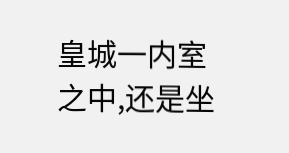皇城一内室之中,还是坐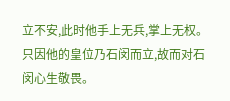立不安,此时他手上无兵,掌上无权。只因他的皇位乃石闵而立,故而对石闵心生敬畏。